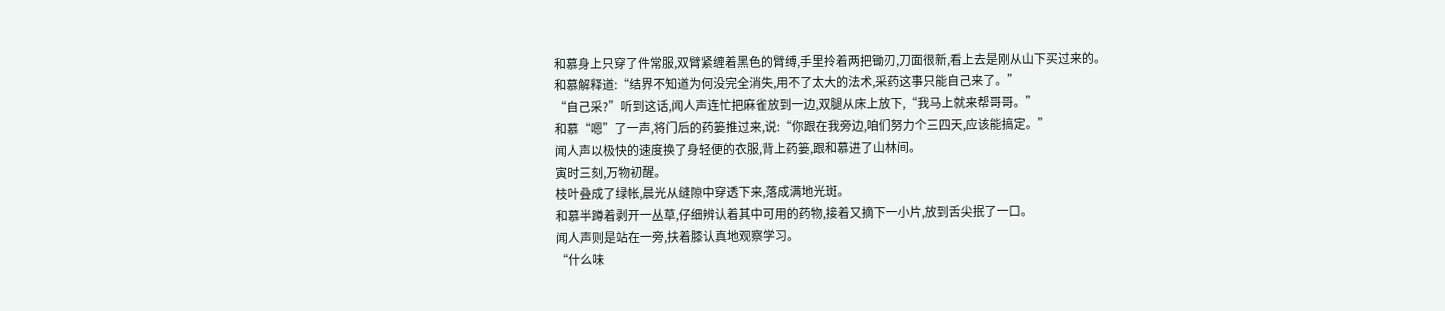和慕身上只穿了件常服,双臂紧缠着黑色的臂缚,手里拎着两把锄刃,刀面很新,看上去是刚从山下买过来的。
和慕解释道:“结界不知道为何没完全消失,用不了太大的法术,采药这事只能自己来了。”
“自己采?”听到这话,闻人声连忙把麻雀放到一边,双腿从床上放下,“我马上就来帮哥哥。”
和慕“嗯”了一声,将门后的药篓推过来,说:“你跟在我旁边,咱们努力个三四天,应该能搞定。”
闻人声以极快的速度换了身轻便的衣服,背上药篓,跟和慕进了山林间。
寅时三刻,万物初醒。
枝叶叠成了绿帐,晨光从缝隙中穿透下来,落成满地光斑。
和慕半蹲着剥开一丛草,仔细辨认着其中可用的药物,接着又摘下一小片,放到舌尖抿了一口。
闻人声则是站在一旁,扶着膝认真地观察学习。
“什么味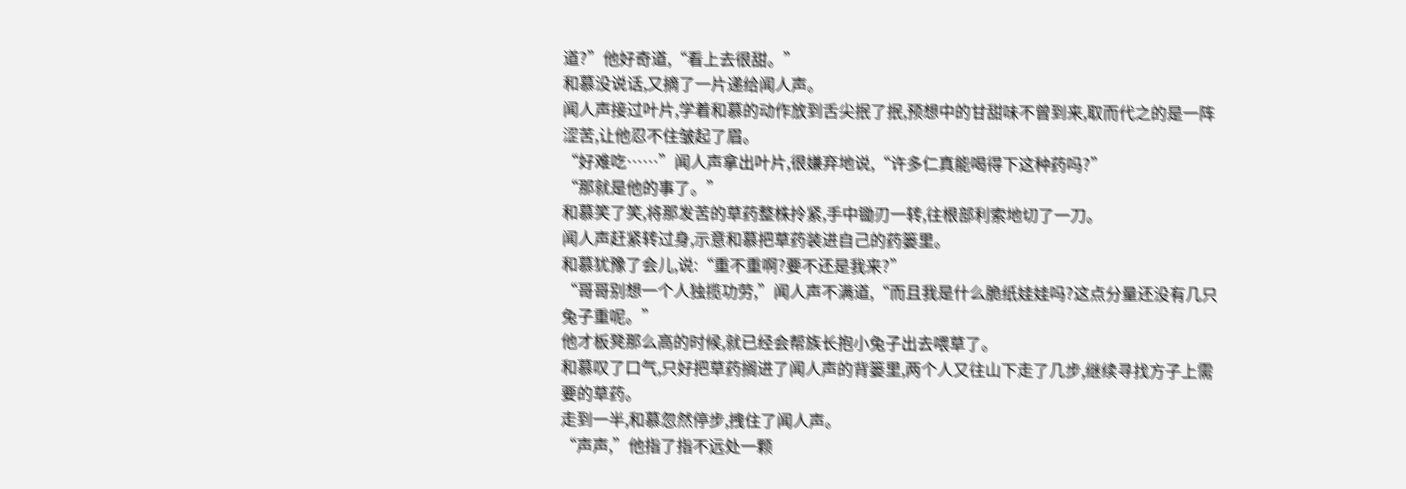道?”他好奇道,“看上去很甜。”
和慕没说话,又摘了一片递给闻人声。
闻人声接过叶片,学着和慕的动作放到舌尖抿了抿,预想中的甘甜味不曾到来,取而代之的是一阵涩苦,让他忍不住皱起了眉。
“好难吃……”闻人声拿出叶片,很嫌弃地说,“许多仁真能喝得下这种药吗?”
“那就是他的事了。”
和慕笑了笑,将那发苦的草药整株拎紧,手中锄刃一转,往根部利索地切了一刀。
闻人声赶紧转过身,示意和慕把草药装进自己的药篓里。
和慕犹豫了会儿,说:“重不重啊?要不还是我来?”
“哥哥别想一个人独揽功劳,”闻人声不满道,“而且我是什么脆纸娃娃吗?这点分量还没有几只兔子重呢。”
他才板凳那么高的时候,就已经会帮族长抱小兔子出去喂草了。
和慕叹了口气,只好把草药搁进了闻人声的背篓里,两个人又往山下走了几步,继续寻找方子上需要的草药。
走到一半,和慕忽然停步,拽住了闻人声。
“声声,”他指了指不远处一颗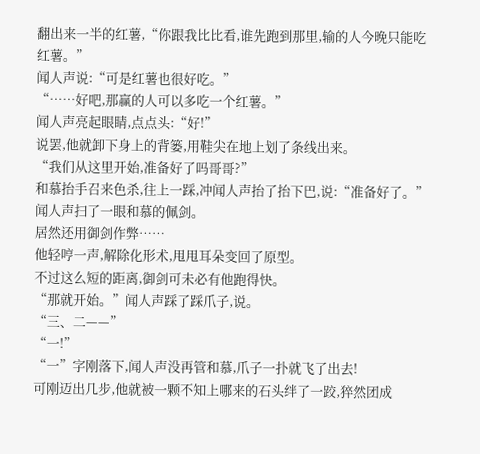翻出来一半的红薯,“你跟我比比看,谁先跑到那里,输的人今晚只能吃红薯。”
闻人声说:“可是红薯也很好吃。”
“……好吧,那赢的人可以多吃一个红薯。”
闻人声亮起眼睛,点点头:“好!”
说罢,他就卸下身上的背篓,用鞋尖在地上划了条线出来。
“我们从这里开始,准备好了吗哥哥?”
和慕抬手召来色杀,往上一踩,冲闻人声抬了抬下巴,说:“准备好了。”
闻人声扫了一眼和慕的佩剑。
居然还用御剑作弊……
他轻哼一声,解除化形术,甩甩耳朵变回了原型。
不过这么短的距离,御剑可未必有他跑得快。
“那就开始。”闻人声踩了踩爪子,说。
“三、二——”
“一!”
“一”字刚落下,闻人声没再管和慕,爪子一扑就飞了出去!
可刚迈出几步,他就被一颗不知上哪来的石头绊了一跤,猝然团成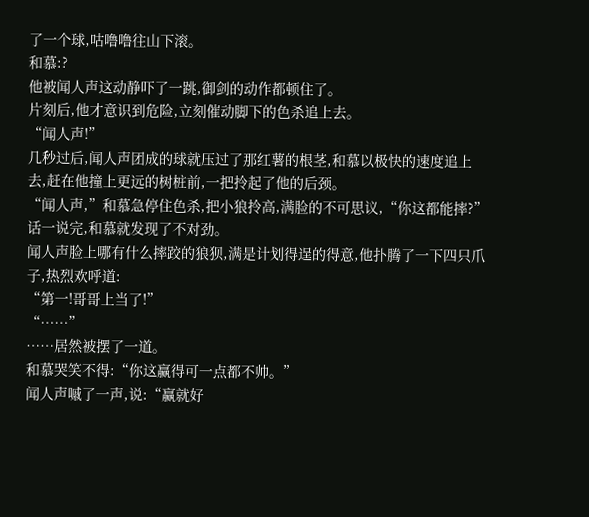了一个球,咕噜噜往山下滚。
和慕:?
他被闻人声这动静吓了一跳,御剑的动作都顿住了。
片刻后,他才意识到危险,立刻催动脚下的色杀追上去。
“闻人声!”
几秒过后,闻人声团成的球就压过了那红薯的根茎,和慕以极快的速度追上去,赶在他撞上更远的树桩前,一把拎起了他的后颈。
“闻人声,”和慕急停住色杀,把小狼拎高,满脸的不可思议,“你这都能摔?”
话一说完,和慕就发现了不对劲。
闻人声脸上哪有什么摔跤的狼狈,满是计划得逞的得意,他扑腾了一下四只爪子,热烈欢呼道:
“第一!哥哥上当了!”
“……”
……居然被摆了一道。
和慕哭笑不得:“你这赢得可一点都不帅。”
闻人声嘁了一声,说:“赢就好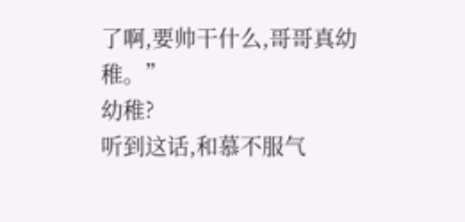了啊,要帅干什么,哥哥真幼稚。”
幼稚?
听到这话,和慕不服气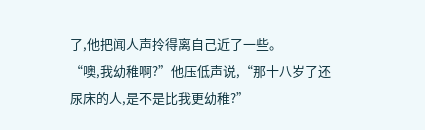了,他把闻人声拎得离自己近了一些。
“噢,我幼稚啊?”他压低声说,“那十八岁了还尿床的人,是不是比我更幼稚?”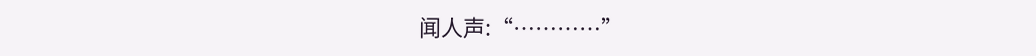闻人声:“…………”